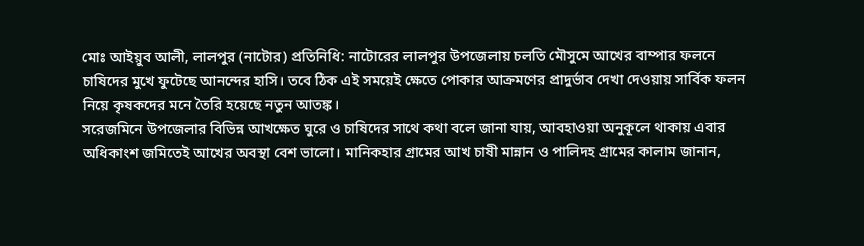মোঃ আইয়ুব আলী, লালপুর (নাটোর) প্রতিনিধি: নাটোরের লালপুর উপজেলায় চলতি মৌসুমে আখের বাম্পার ফলনে চাষিদের মুখে ফুটেছে আনন্দের হাসি। তবে ঠিক এই সময়েই ক্ষেতে পোকার আক্রমণের প্রাদুর্ভাব দেখা দেওয়ায় সার্বিক ফলন নিয়ে কৃষকদের মনে তৈরি হয়েছে নতুন আতঙ্ক।
সরেজমিনে উপজেলার বিভিন্ন আখক্ষেত ঘুরে ও চাষিদের সাথে কথা বলে জানা যায়, আবহাওয়া অনুকূলে থাকায় এবার অধিকাংশ জমিতেই আখের অবস্থা বেশ ভালো। মানিকহার গ্রামের আখ চাষী মান্নান ও পালিদহ গ্রামের কালাম জানান,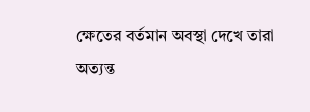ক্ষেতের বর্তমান অবস্থা দেখে তারা অত্যন্ত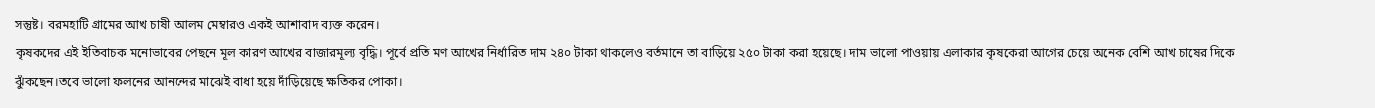সন্তুষ্ট। বরমহাটি গ্রামের আখ চাষী আলম মেম্বারও একই আশাবাদ ব্যক্ত করেন।
কৃষকদের এই ইতিবাচক মনোভাবের পেছনে মূল কারণ আখের বাজারমূল্য বৃদ্ধি। পূর্বে প্রতি মণ আখের নির্ধারিত দাম ২৪০ টাকা থাকলেও বর্তমানে তা বাড়িয়ে ২৫০ টাকা করা হয়েছে। দাম ভালো পাওয়ায় এলাকার কৃষকেরা আগের চেয়ে অনেক বেশি আখ চাষের দিকে ঝুঁকছেন।তবে ভালো ফলনের আনন্দের মাঝেই বাধা হয়ে দাঁড়িয়েছে ক্ষতিকর পোকা।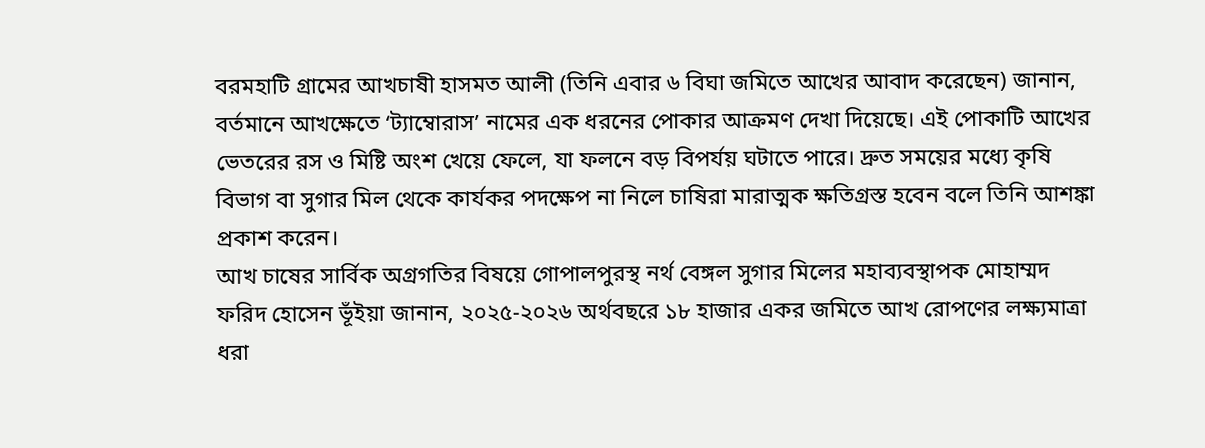বরমহাটি গ্রামের আখচাষী হাসমত আলী (তিনি এবার ৬ বিঘা জমিতে আখের আবাদ করেছেন) জানান, বর্তমানে আখক্ষেতে ‘ট্যাম্বোরাস’ নামের এক ধরনের পোকার আক্রমণ দেখা দিয়েছে। এই পোকাটি আখের ভেতরের রস ও মিষ্টি অংশ খেয়ে ফেলে, যা ফলনে বড় বিপর্যয় ঘটাতে পারে। দ্রুত সময়ের মধ্যে কৃষি বিভাগ বা সুগার মিল থেকে কার্যকর পদক্ষেপ না নিলে চাষিরা মারাত্মক ক্ষতিগ্রস্ত হবেন বলে তিনি আশঙ্কা প্রকাশ করেন।
আখ চাষের সার্বিক অগ্রগতির বিষয়ে গোপালপুরস্থ নর্থ বেঙ্গল সুগার মিলের মহাব্যবস্থাপক মোহাম্মদ ফরিদ হোসেন ভূঁইয়া জানান, ২০২৫-২০২৬ অর্থবছরে ১৮ হাজার একর জমিতে আখ রোপণের লক্ষ্যমাত্রা ধরা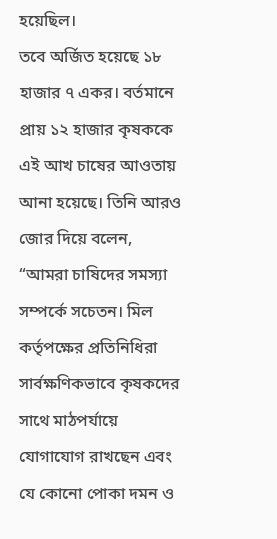হয়েছিল।
তবে অর্জিত হয়েছে ১৮ হাজার ৭ একর। বর্তমানে প্রায় ১২ হাজার কৃষককে এই আখ চাষের আওতায় আনা হয়েছে। তিনি আরও জোর দিয়ে বলেন, “আমরা চাষিদের সমস্যা সম্পর্কে সচেতন। মিল কর্তৃপক্ষের প্রতিনিধিরা সার্বক্ষণিকভাবে কৃষকদের সাথে মাঠপর্যায়ে যোগাযোগ রাখছেন এবং যে কোনো পোকা দমন ও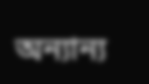অন্যান্য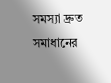সমস্যা দ্রুত সমাধানের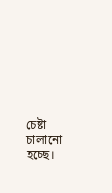চেষ্টা চালানো হচ্ছে।